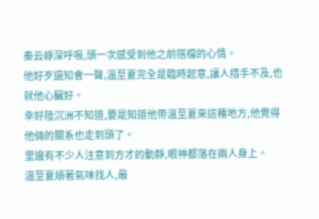秦云崢深呼吸,頭一次感受到他之前搭檔的心情。
他好歹還知會一聲,溫至夏完全是臨時起意,讓人措手不及,也就他心臟好。
幸好陸沉洲不知道,要是知道他帶溫至夏來這種地方,他覺得他倆的關系也走到頭了。
里邊有不少人注意到方才的動靜,眼神都落在兩人身上。
溫至夏順著氣味找人,最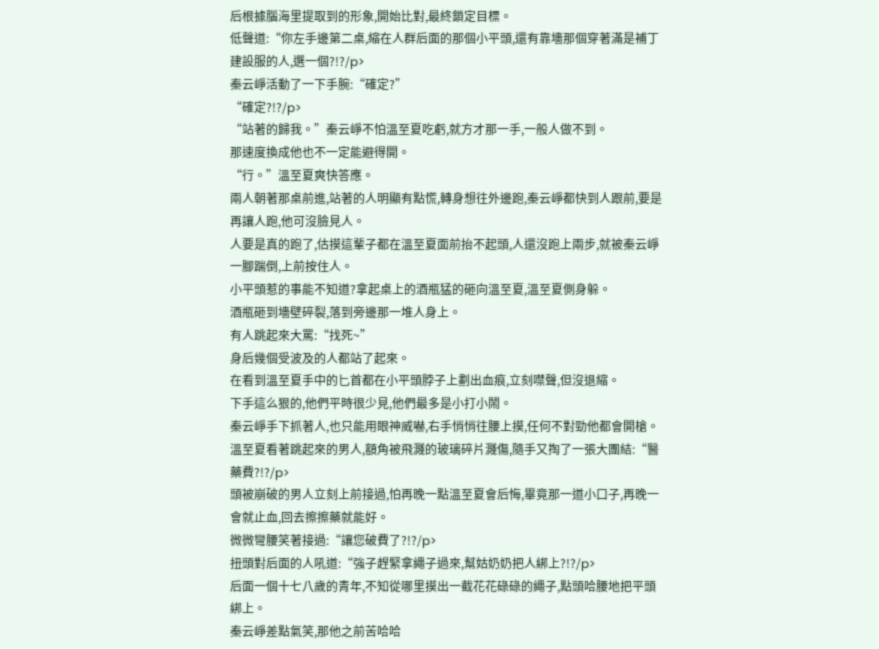后根據腦海里提取到的形象,開始比對,最終鎖定目標。
低聲道:“你左手邊第二桌,縮在人群后面的那個小平頭,還有靠墻那個穿著滿是補丁建設服的人,選一個?!?/p>
秦云崢活動了一下手腕:“確定?”
“確定?!?/p>
“站著的歸我。”秦云崢不怕溫至夏吃虧,就方才那一手,一般人做不到。
那速度換成他也不一定能避得開。
“行。”溫至夏爽快答應。
兩人朝著那桌前進,站著的人明顯有點慌,轉身想往外邊跑,秦云崢都快到人跟前,要是再讓人跑,他可沒臉見人。
人要是真的跑了,估摸這輩子都在溫至夏面前抬不起頭,人還沒跑上兩步,就被秦云崢一腳踹倒,上前按住人。
小平頭惹的事能不知道?拿起桌上的酒瓶猛的砸向溫至夏,溫至夏側身躲。
酒瓶砸到墻壁碎裂,落到旁邊那一堆人身上。
有人跳起來大罵:“找死~”
身后幾個受波及的人都站了起來。
在看到溫至夏手中的匕首都在小平頭脖子上劃出血痕,立刻噤聲,但沒退縮。
下手這么狠的,他們平時很少見,他們最多是小打小鬧。
秦云崢手下抓著人,也只能用眼神威嚇,右手悄悄往腰上摸,任何不對勁他都會開槍。
溫至夏看著跳起來的男人,額角被飛濺的玻璃碎片濺傷,隨手又掏了一張大團結:“醫藥費?!?/p>
頭被崩破的男人立刻上前接過,怕再晚一點溫至夏會后悔,畢竟那一道小口子,再晚一會就止血,回去擦擦藥就能好。
微微彎腰笑著接過:“讓您破費了?!?/p>
扭頭對后面的人吼道:“強子趕緊拿繩子過來,幫姑奶奶把人綁上?!?/p>
后面一個十七八歲的青年,不知從哪里摸出一截花花碌碌的繩子,點頭哈腰地把平頭綁上。
秦云崢差點氣笑,那他之前苦哈哈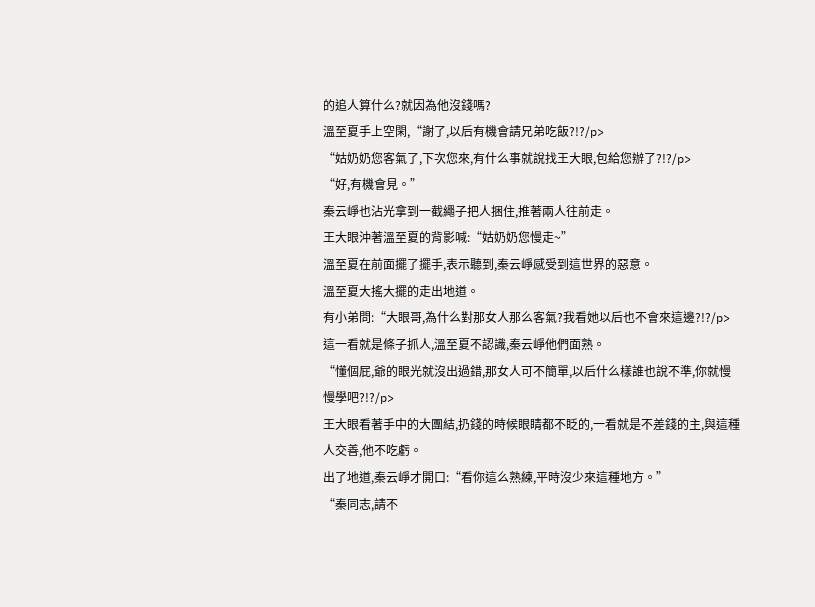的追人算什么?就因為他沒錢嗎?
溫至夏手上空閑,“謝了,以后有機會請兄弟吃飯?!?/p>
“姑奶奶您客氣了,下次您來,有什么事就說找王大眼,包給您辦了?!?/p>
“好,有機會見。”
秦云崢也沾光拿到一截繩子把人捆住,推著兩人往前走。
王大眼沖著溫至夏的背影喊:“姑奶奶您慢走~”
溫至夏在前面擺了擺手,表示聽到,秦云崢感受到這世界的惡意。
溫至夏大搖大擺的走出地道。
有小弟問:“大眼哥,為什么對那女人那么客氣?我看她以后也不會來這邊?!?/p>
這一看就是條子抓人,溫至夏不認識,秦云崢他們面熟。
“懂個屁,爺的眼光就沒出過錯,那女人可不簡單,以后什么樣誰也說不準,你就慢慢學吧?!?/p>
王大眼看著手中的大團結,扔錢的時候眼睛都不眨的,一看就是不差錢的主,與這種人交善,他不吃虧。
出了地道,秦云崢才開口:“看你這么熟練,平時沒少來這種地方。”
“秦同志,請不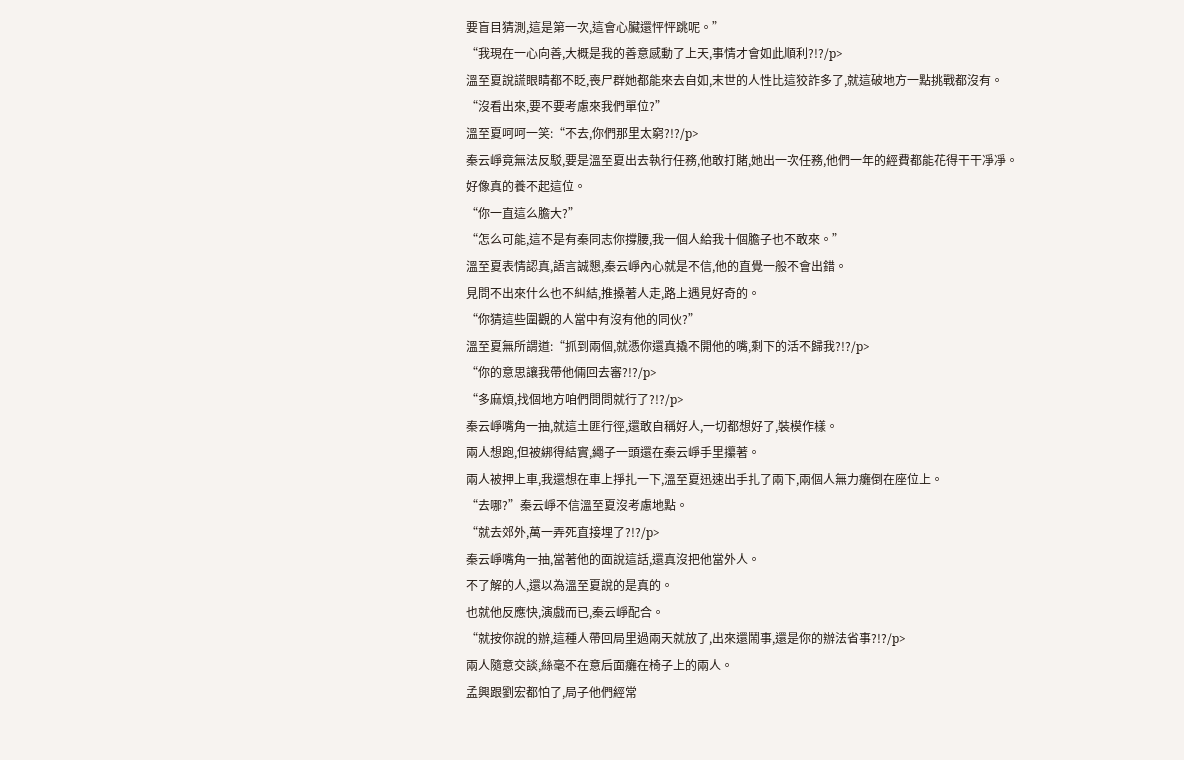要盲目猜測,這是第一次,這會心臟還怦怦跳呢。”
“我現在一心向善,大概是我的善意感動了上天,事情才會如此順利?!?/p>
溫至夏說謊眼睛都不眨,喪尸群她都能來去自如,末世的人性比這狡詐多了,就這破地方一點挑戰都沒有。
“沒看出來,要不要考慮來我們單位?”
溫至夏呵呵一笑:“不去,你們那里太窮?!?/p>
秦云崢竟無法反駁,要是溫至夏出去執行任務,他敢打賭,她出一次任務,他們一年的經費都能花得干干凈凈。
好像真的養不起這位。
“你一直這么膽大?”
“怎么可能,這不是有秦同志你撐腰,我一個人給我十個膽子也不敢來。”
溫至夏表情認真,語言誠懇,秦云崢內心就是不信,他的直覺一般不會出錯。
見問不出來什么也不糾結,推搡著人走,路上遇見好奇的。
“你猜這些圍觀的人當中有沒有他的同伙?”
溫至夏無所謂道:“抓到兩個,就憑你還真撬不開他的嘴,剩下的活不歸我?!?/p>
“你的意思讓我帶他倆回去審?!?/p>
“多麻煩,找個地方咱們問問就行了?!?/p>
秦云崢嘴角一抽,就這土匪行徑,還敢自稱好人,一切都想好了,裝模作樣。
兩人想跑,但被綁得結實,繩子一頭還在秦云崢手里攥著。
兩人被押上車,我還想在車上掙扎一下,溫至夏迅速出手扎了兩下,兩個人無力癱倒在座位上。
“去哪?”秦云崢不信溫至夏沒考慮地點。
“就去郊外,萬一弄死直接埋了?!?/p>
秦云崢嘴角一抽,當著他的面說這話,還真沒把他當外人。
不了解的人,還以為溫至夏說的是真的。
也就他反應快,演戲而已,秦云崢配合。
“就按你說的辦,這種人帶回局里過兩天就放了,出來還鬧事,還是你的辦法省事?!?/p>
兩人隨意交談,絲毫不在意后面癱在椅子上的兩人。
孟興跟劉宏都怕了,局子他們經常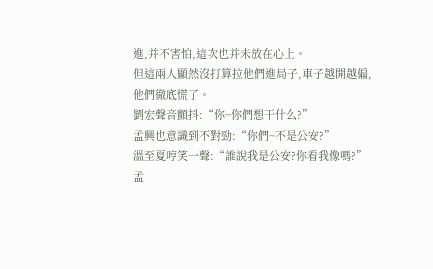進,并不害怕,這次也并未放在心上。
但這兩人顯然沒打算拉他們進局子,車子越開越偏,他們徹底慌了。
劉宏聲音顫抖:“你~你們想干什么?”
孟興也意識到不對勁:“你們~不是公安?”
溫至夏哼笑一聲:“誰說我是公安?你看我像嗎?”
孟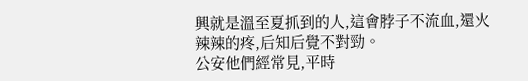興就是溫至夏抓到的人,這會脖子不流血,還火辣辣的疼,后知后覺不對勁。
公安他們經常見,平時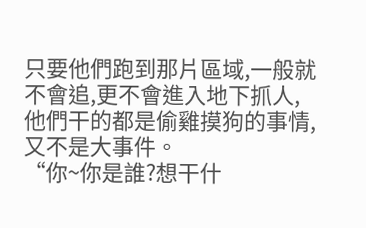只要他們跑到那片區域,一般就不會追,更不會進入地下抓人,
他們干的都是偷雞摸狗的事情,又不是大事件。
“你~你是誰?想干什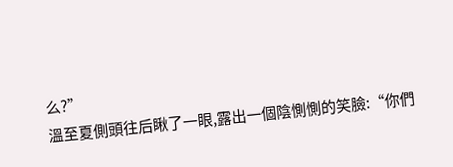么?”
溫至夏側頭往后瞅了一眼,露出一個陰惻惻的笑臉:“你們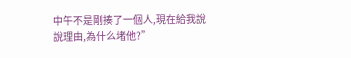中午不是剛揍了一個人,現在給我說說理由,為什么堵他?”